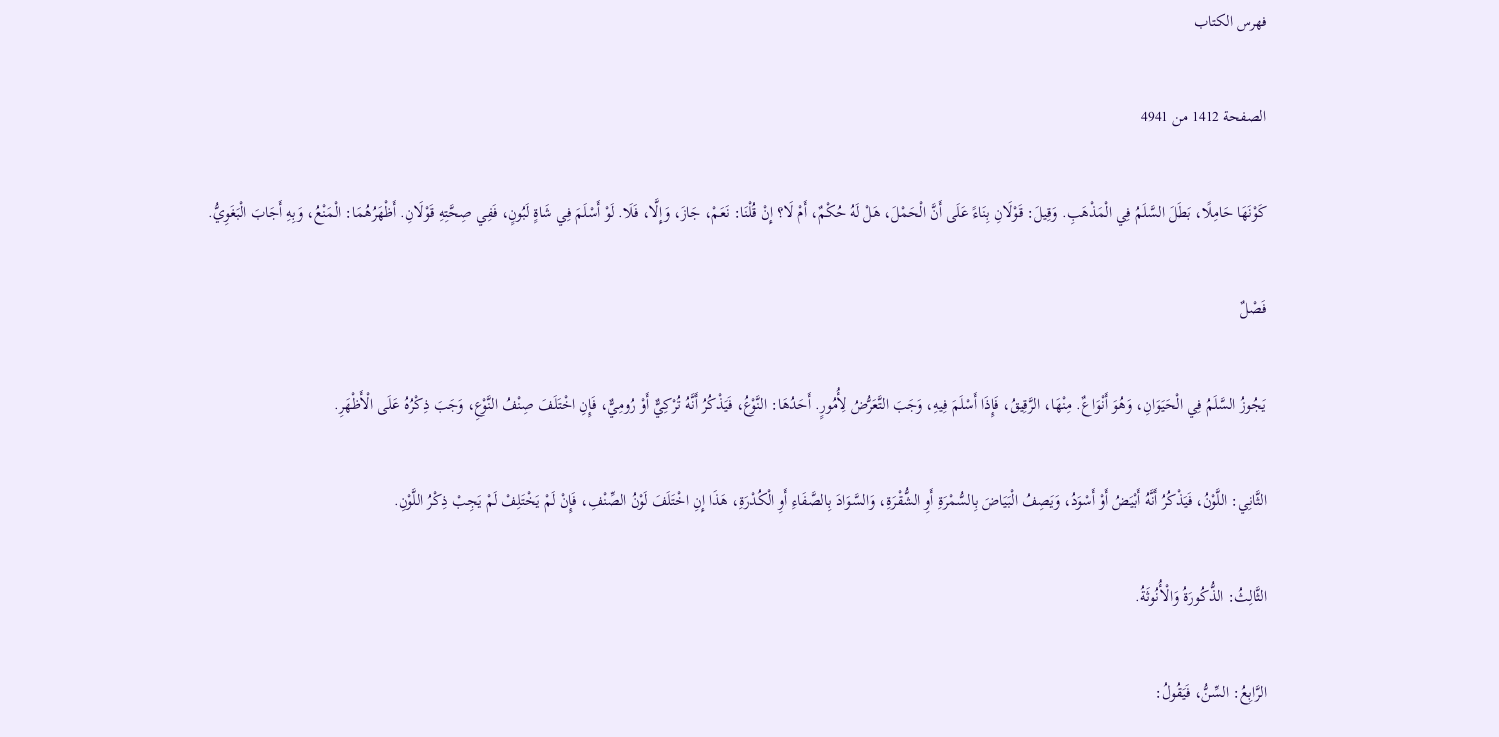فهرس الكتاب

الصفحة 1412 من 4941

كَوْنَهَا حَامِلًا، بَطَلَ السَّلَمُ فِي الْمَذْهَبِ. وَقِيلَ: قَوْلَانِ بِنَاءً عَلَى أَنَّ الْحَمْلَ، هَلْ لَهُ حُكْمٌ، أَمْ لَا؟ إِنْ قُلْنَا: نَعَمْ، جَازَ، وَإِلَّا، فَلَا. لَوْ أَسْلَمَ فِي شَاةٍ لَبُونٍ، فَفِي صِحَّتِهِ قَوْلَانِ. أَظْهَرُهُمَا: الْمَنْعُ، وَبِهِ أَجَابَ الْبَغَوِيُّ.

فَصْلٌ

يَجُوزُ السَّلَمُ فِي الْحَيَوَانِ، وَهُوَ أَنْوَاعٌ. مِنْهَا، الرَّقِيقُ، فَإِذَا أَسْلَمَ فِيهِ، وَجَبَ التَّعَرُّضُ لِأُمُورٍ. أَحَدُهَا: النَّوْعُ، فَيَذْكُرُ أَنَّهُ تُرْكِيٌّ أَوْ رُومِيٌّ، فَإِنِ اخْتَلَفَ صِنْفُ النَّوْعِ، وَجَبَ ذِكْرُهُ عَلَى الْأَظْهَرِ.

الثَّانِي: اللَّوْنُ، فَيَذْكُرُ أَنَّهُ أَبْيَضُ أَوْ أَسْوَدُ، وَيَصِفُ الْبَيَاضَ بِالسُّمْرَةِ أَوِ الشُّقْرَةِ، وَالسَّوَادَ بِالصَّفَاءِ أَوِ الْكُدْرَةِ، هَذَا إِنِ اخْتَلَفَ لَوْنُ الصِّنْفِ، فَإِنْ لَمْ يَخْتَلِفْ لَمْ يَجِبْ ذِكْرُ اللَّوْنِ.

الثَّالِثُ: الذُّكُورَةُ وَالْأُنُوثَةُ.

الرَّابِعُ: السِّنُّ، فَيَقُولُ: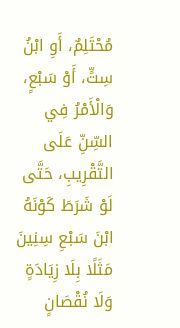مُحْتَلِمٌ، أَوِ ابْنُ سِتٍّ، أَوْ سَبْعٍ، وَالْأَمْرُ فِي السِّنِّ عَلَى التَّقْرِيبِ، حَتَّى لَوْ شَرَطَ كَوْنَهُ ابْنَ سَبْعِ سِنِينَ مَثَلًا بِلَا زِيَادَةٍ وَلَا نُقْصَانٍ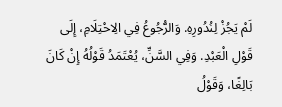لَمْ يَجُزْ لِنُدُورِهِ. وَالرُّجُوعُ فِي الِاحْتِلَامِ، إِلَى قَوْلِ الْعَبْدِ. وَفِي السَّنِّ، يُعْتَمَدُ قَوْلُهُ إِنْ كَانَ بَالِغًا، وَقَوْلُ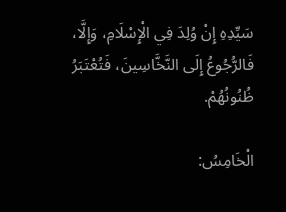سَيِّدِهِ إِنْ وُلِدَ فِي الْإِسْلَامِ، وَإِلَّا، فَالرُّجُوعُ إِلَى النَّخَّاسِينَ، فَتُعْتَبَرُ ظُنُونُهُمْ.

الْخَامِسُ: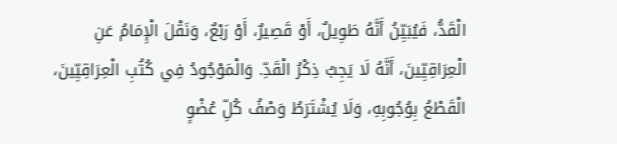الْقَدُّ، فَيُبَيِّنُ أَنَّهُ طَوِيلٌ، أَوْ قَصِيرٌ، أَوْ رَبْعٌ، وَنَقْلَ الْإِمَامُ عَنِ الْعِرَاقِيِّينَ، أَنَّهُ لَا يَجِبُ ذِكْرُ الْقَدِّ. وَالْمَوْجُودُ فِي كُتُبِ الْعِرَاقِيِّينَ، الْقَطْعُ بِوُجُوبِهِ، وَلَا يُشْتَرَطُ وَصْفُ كُلِّ عُضْوٍ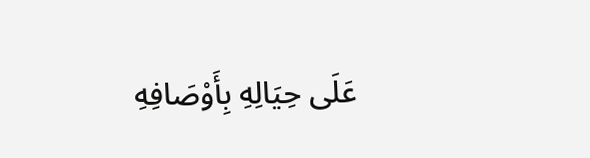عَلَى حِيَالِهِ بِأَوْصَافِهِ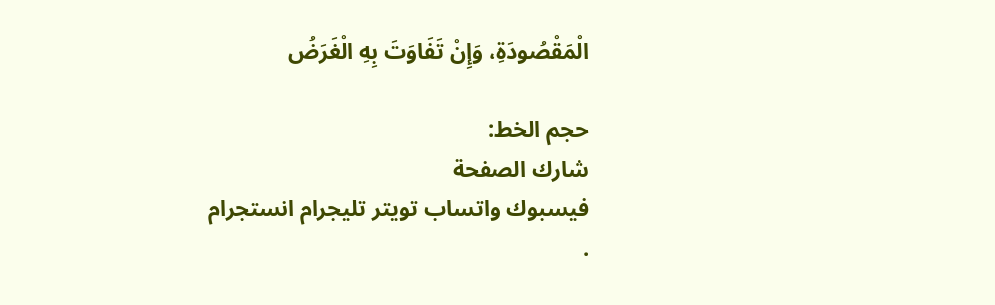الْمَقْصُودَةِ، وَإِنْ تَفَاوَتَ بِهِ الْغَرَضُ

حجم الخط:
شارك الصفحة
فيسبوك واتساب تويتر تليجرام انستجرام
.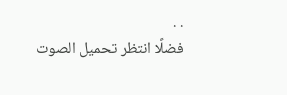. .
فضلًا انتظر تحميل الصوت